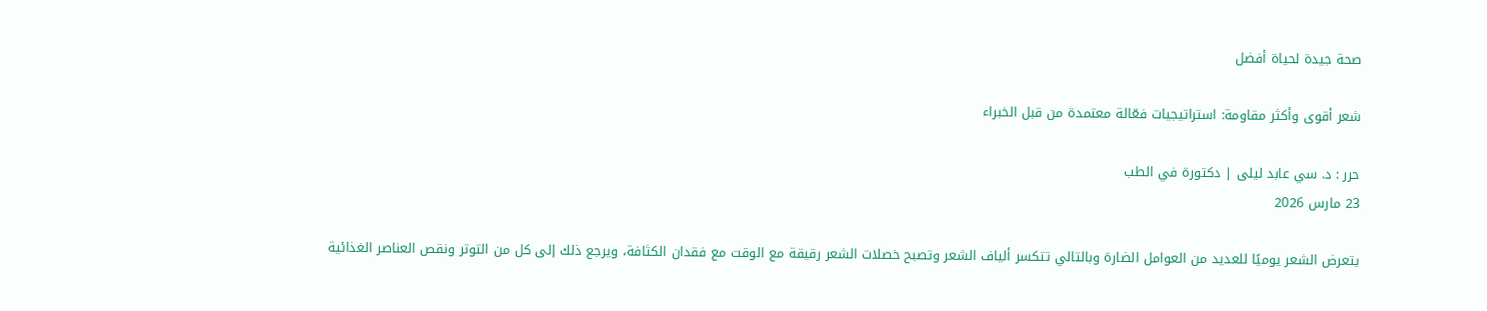صحة جيدة لحياة أفضل

شعر أقوى وأكثر مقاومة: استراتيجيات فعّالة معتمدة من قبل الخبراء

حرر : د. سي عابد ليلى | دكتورة في الطب
23 مارس 2026

يتعرض الشعر يوميًا للعديد من العوامل الضارة وبالتالي تتكسر ألياف الشعر وتصبح خصلات الشعر رقيقة مع الوقت مع فقدان الكثافة، ويرجع ذلك إلى كل من التوتر ونقص العناصر الغذائية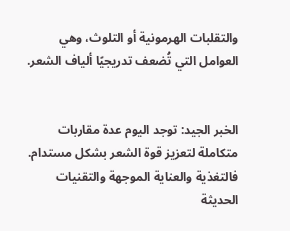والتقلبات الهرمونية أو التلوث، وهي العوامل التي تُضعف تدريجيًا ألياف الشعر.


الخبر الجيد: توجد اليوم عدة مقاربات متكاملة لتعزيز قوة الشعر بشكل مستدام. فالتغذية والعناية الموجهة والتقنيات الحديثة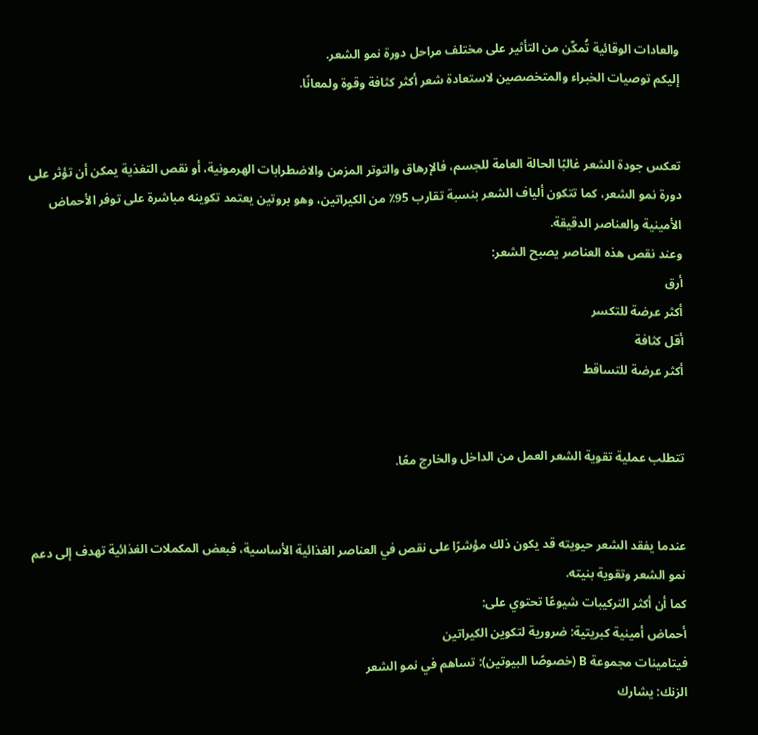والعادات الوقائية تُمكّن من التأثير على مختلف مراحل دورة نمو الشعر.
إليكم توصيات الخبراء والمتخصصين لاستعادة شعر أكثر كثافة وقوة ولمعانًا.


تعكس جودة الشعر غالبًا الحالة العامة للجسم، فالإرهاق والتوتر المزمن والاضطرابات الهرمونية، أو نقص التغذية يمكن أن تؤثر على دورة نمو الشعر، كما تتكون ألياف الشعر بنسبة تقارب 95٪ من الكيراتين، وهو بروتين يعتمد تكوينه مباشرة على توفر الأحماض الأمينية والعناصر الدقيقة.
وعند نقص هذه العناصر يصبح الشعر:
أرق
أكثر عرضة للتكسر
أقل كثافة
أكثر عرضة للتساقط


تتطلب عملية تقوية الشعر العمل من الداخل والخارج معًا.


عندما يفقد الشعر حيويته قد يكون ذلك مؤشرًا على نقص في العناصر الغذائية الأساسية، فبعض المكملات الغذائية تهدف إلى دعم نمو الشعر وتقوية بنيته.
كما أن أكثر التركيبات شيوعًا تحتوي على:
أحماض أمينية كبريتية: ضرورية لتكوين الكيراتين
فيتامينات مجموعة B (خصوصًا البيوتين): تساهم في نمو الشعر
الزنك: يشارك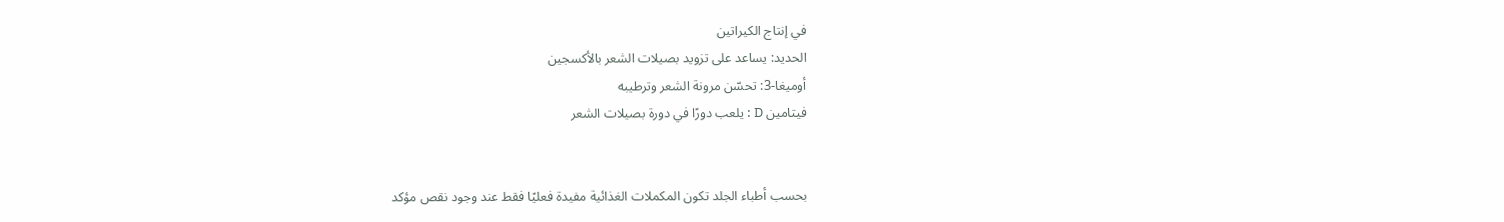في إنتاج الكيراتين
الحديد: يساعد على تزويد بصيلات الشعر بالأكسجين
أوميغا-3: تحسّن مرونة الشعر وترطيبه
فيتامين D : يلعب دورًا في دورة بصيلات الشعر


بحسب أطباء الجلد تكون المكملات الغذائية مفيدة فعليًا فقط عند وجود نقص مؤكد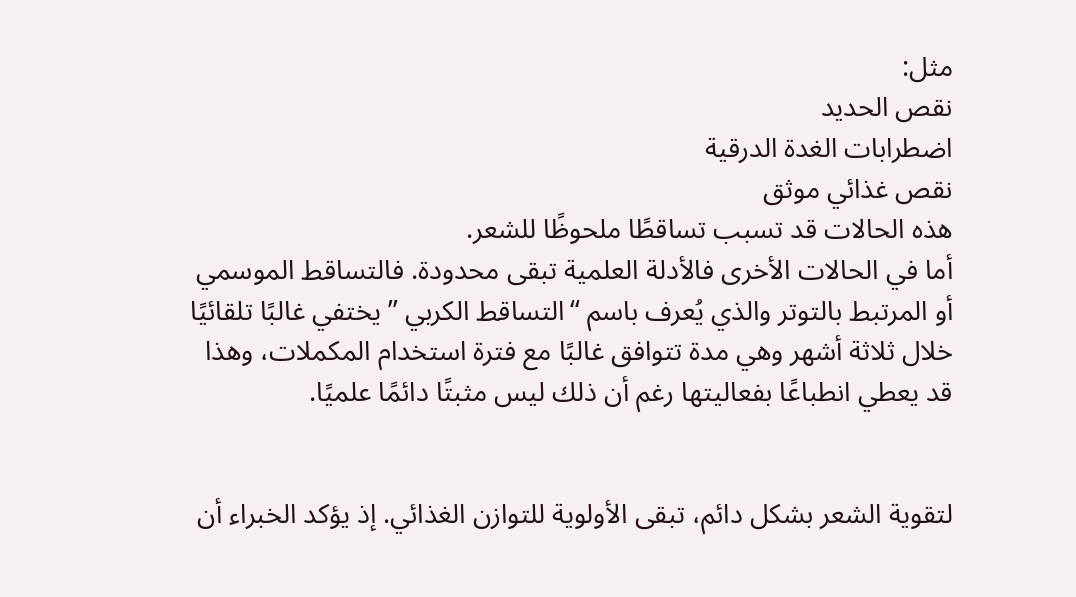مثل:
نقص الحديد
اضطرابات الغدة الدرقية
نقص غذائي موثق
هذه الحالات قد تسبب تساقطًا ملحوظًا للشعر.
أما في الحالات الأخرى فالأدلة العلمية تبقى محدودة. فالتساقط الموسمي أو المرتبط بالتوتر والذي يُعرف باسم “التساقط الكربي ” يختفي غالبًا تلقائيًا خلال ثلاثة أشهر وهي مدة تتوافق غالبًا مع فترة استخدام المكملات، وهذا قد يعطي انطباعًا بفعاليتها رغم أن ذلك ليس مثبتًا دائمًا علميًا.


لتقوية الشعر بشكل دائم، تبقى الأولوية للتوازن الغذائي. إذ يؤكد الخبراء أن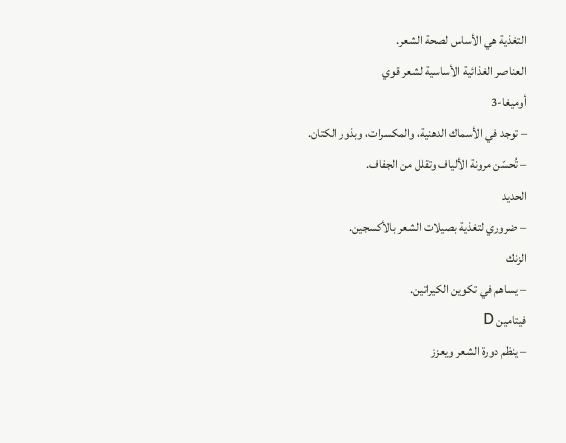التغذية هي الأساس لصحة الشعر.
العناصر الغذائية الأساسية لشعر قوي
أوميغا-3
– توجد في الأسماك الدهنية، والمكسرات، وبذور الكتان.
– تُحسّن مرونة الألياف وتقلل من الجفاف.
الحديد
– ضروري لتغذية بصيلات الشعر بالأكسجين.
الزنك
– يساهم في تكوين الكيراتين.
فيتامين D
– ينظم دورة الشعر ويعزز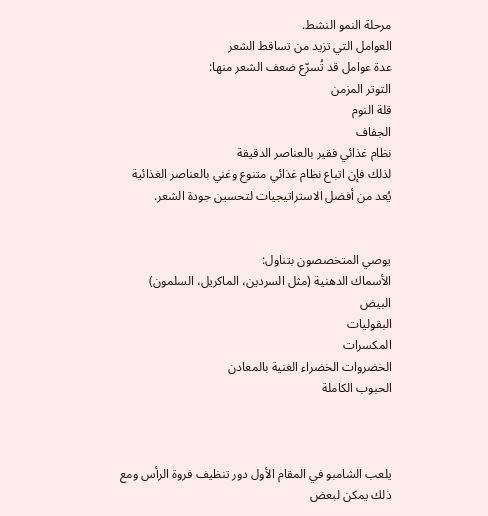مرحلة النمو النشط.
العوامل التي تزيد من تساقط الشعر
عدة عوامل قد تُسرّع ضعف الشعر منها:
التوتر المزمن
قلة النوم
الجفاف
نظام غذائي فقير بالعناصر الدقيقة
لذلك فإن اتباع نظام غذائي متنوع وغني بالعناصر الغذائية يُعد من أفضل الاستراتيجيات لتحسين جودة الشعر.


يوصي المتخصصون بتناول:
الأسماك الدهنية (مثل السردين، الماكريل، السلمون)
البيض
البقوليات
المكسرات
الخضروات الخضراء الغنية بالمعادن
الحبوب الكاملة



يلعب الشامبو في المقام الأول دور تنظيف فروة الرأس ومع ذلك يمكن لبعض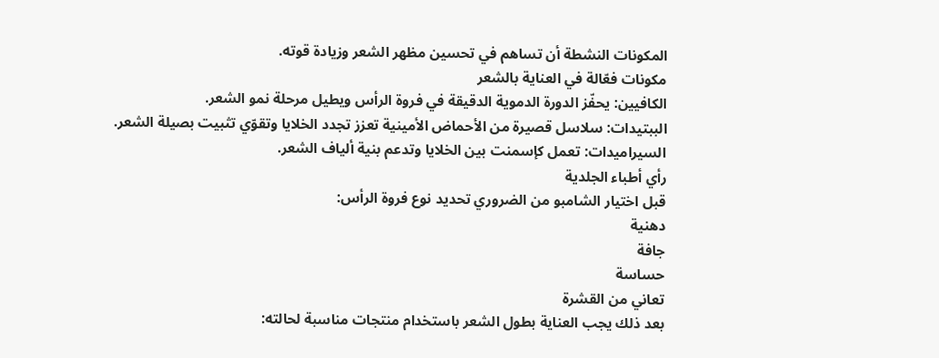المكونات النشطة أن تساهم في تحسين مظهر الشعر وزيادة قوته.
مكونات فعّالة في العناية بالشعر
الكافيين: يحفّز الدورة الدموية الدقيقة في فروة الرأس ويطيل مرحلة نمو الشعر.
الببتيدات: سلاسل قصيرة من الأحماض الأمينية تعزز تجدد الخلايا وتقوّي تثبيت بصيلة الشعر.
السيراميدات: تعمل كإسمنت بين الخلايا وتدعم بنية ألياف الشعر.
رأي أطباء الجلدية
قبل اختيار الشامبو من الضروري تحديد نوع فروة الرأس:
دهنية
جافة
حساسة
تعاني من القشرة
بعد ذلك يجب العناية بطول الشعر باستخدام منتجات مناسبة لحالته: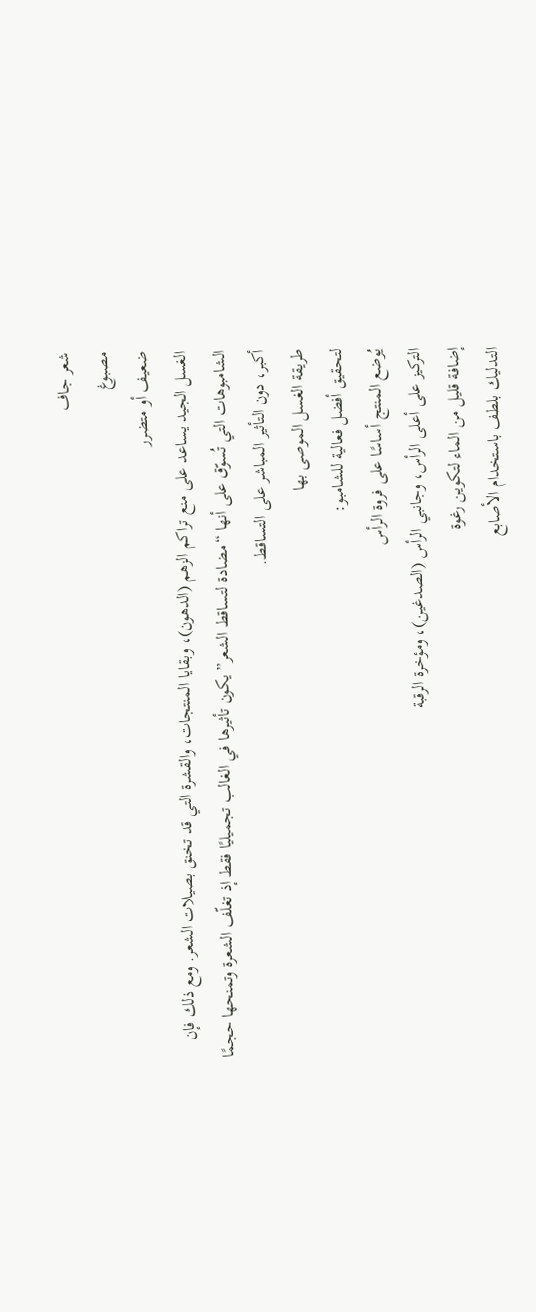شعر جاف
مصبوغ
ضعيف أو متضرر
الغسل الجيد يساعد على منع تراكم الزهم (الدهون)، وبقايا المنتجات، والقشرة التي قد تخنق بصيلات الشعر. ومع ذلك فإن الشامبوهات التي تُسوّق على أنها “مضادة لتساقط الشعر” يكون تأثيرها في الغالب تجميليًا فقط إذ تغلّف الشعرة وتمنحها حجمًا أكبر، دون التأثير المباشر على التساقط.
طريقة الغسل الموصى بها
لتحقيق أفضل فعالية للشامبو:
يُوضع المنتج أساسًا على فروة الرأس
التركيز على أعلى الرأس، وجانبي الرأس (الصدغين)، ومؤخرة الرقبة
إضافة قليل من الماء لتكوين رغوة
التدليك بلطف باستخدام الأصابع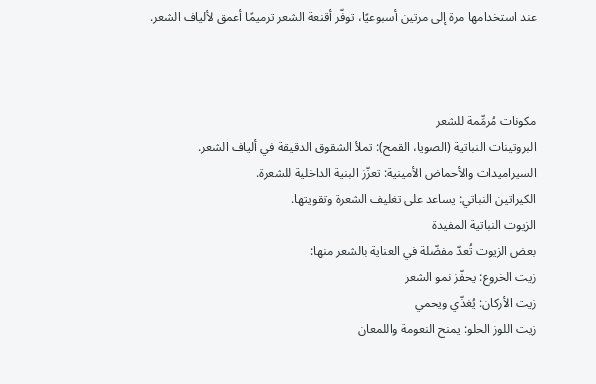عند استخدامها مرة إلى مرتين أسبوعيًا، توفّر أقنعة الشعر ترميمًا أعمق لألياف الشعر.



مكونات مُرمِّمة للشعر
البروتينات النباتية (الصويا، القمح): تملأ الشقوق الدقيقة في ألياف الشعر.
السيراميدات والأحماض الأمينية: تعزّز البنية الداخلية للشعرة.
الكيراتين النباتي: يساعد على تغليف الشعرة وتقويتها.
الزيوت النباتية المفيدة
بعض الزيوت تُعدّ مفضّلة في العناية بالشعر منها:
زيت الخروع: يحفّز نمو الشعر
زيت الأركان: يُغذّي ويحمي
زيت اللوز الحلو: يمنح النعومة واللمعان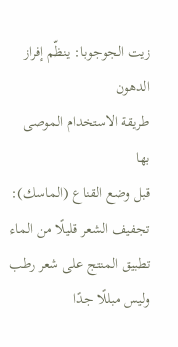زيت الجوجوبا: ينظّم إفراز الدهون
طريقة الاستخدام الموصى بها
قبل وضع القناع (الماسك):
تجفيف الشعر قليلًا من الماء
تطبيق المنتج على شعر رطب وليس مبللًا جدًا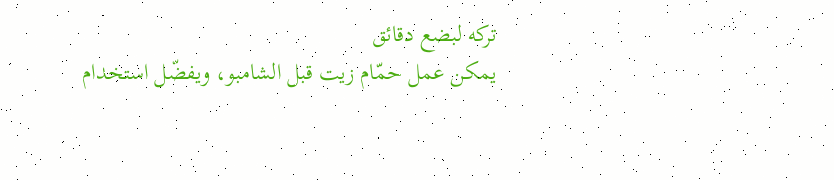تركه لبضع دقائق
يمكن عمل حمّام زيت قبل الشامبو، ويفضّل استخدام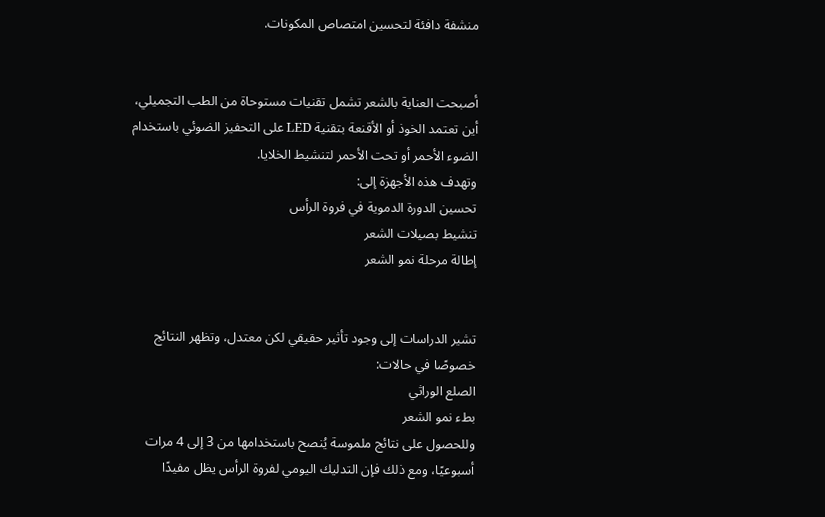منشفة دافئة لتحسين امتصاص المكونات.


أصبحت العناية بالشعر تشمل تقنيات مستوحاة من الطب التجميلي، أين تعتمد الخوذ أو الأقنعة بتقنية LED على التحفيز الضوئي باستخدام الضوء الأحمر أو تحت الأحمر لتنشيط الخلايا.
وتهدف هذه الأجهزة إلى:
تحسين الدورة الدموية في فروة الرأس
تنشيط بصيلات الشعر
إطالة مرحلة نمو الشعر


تشير الدراسات إلى وجود تأثير حقيقي لكن معتدل، وتظهر النتائج خصوصًا في حالات:
الصلع الوراثي
بطء نمو الشعر
وللحصول على نتائج ملموسة يُنصح باستخدامها من 3 إلى 4 مرات أسبوعيًا، ومع ذلك فإن التدليك اليومي لفروة الرأس يظل مفيدًا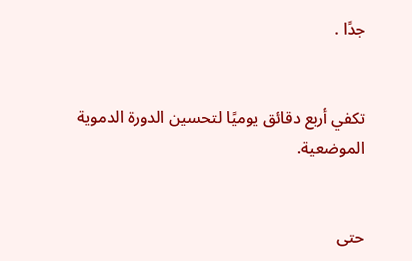جدًا .


تكفي أربع دقائق يوميًا لتحسين الدورة الدموية الموضعية.


حتى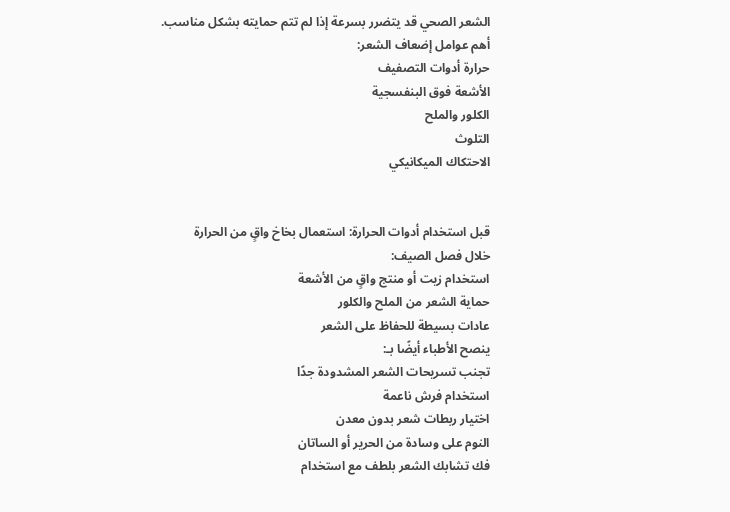الشعر الصحي قد يتضرر بسرعة إذا لم تتم حمايته بشكل مناسب.
أهم عوامل إضعاف الشعر:
حرارة أدوات التصفيف
الأشعة فوق البنفسجية
الكلور والملح
التلوث
الاحتكاك الميكانيكي


قبل استخدام أدوات الحرارة: استعمال بخاخ واقٍ من الحرارة
خلال فصل الصيف:
استخدام زيت أو منتج واقٍ من الأشعة
حماية الشعر من الملح والكلور
عادات بسيطة للحفاظ على الشعر
ينصح الأطباء أيضًا بـ:
تجنب تسريحات الشعر المشدودة جدًا
استخدام فرش ناعمة
اختيار ربطات شعر بدون معدن
النوم على وسادة من الحرير أو الساتان
فك تشابك الشعر بلطف مع استخدام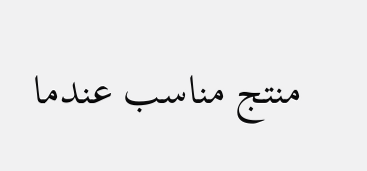منتج مناسب عندما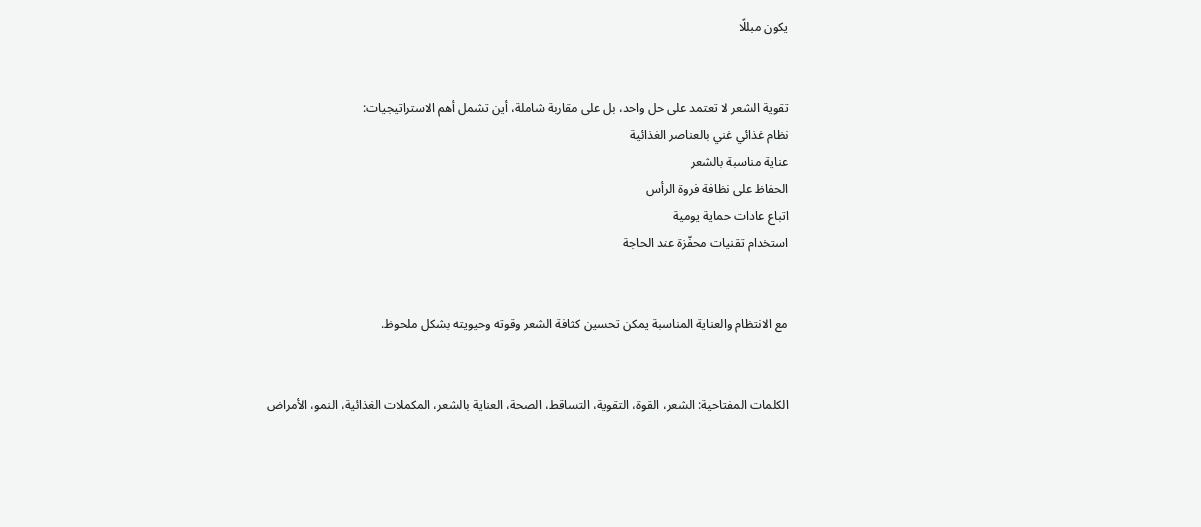يكون مبللًا


تقوية الشعر لا تعتمد على حل واحد، بل على مقاربة شاملة، أين تشمل أهم الاستراتيجيات:
نظام غذائي غني بالعناصر الغذائية
عناية مناسبة بالشعر
الحفاظ على نظافة فروة الرأس
اتباع عادات حماية يومية
استخدام تقنيات محفّزة عند الحاجة


مع الانتظام والعناية المناسبة يمكن تحسين كثافة الشعر وقوته وحيويته بشكل ملحوظ.


الكلمات المفتاحية: الشعر، القوة، التقوية، التساقط، الصحة، العناية بالشعر، المكملات الغذائية، النمو، الأمراض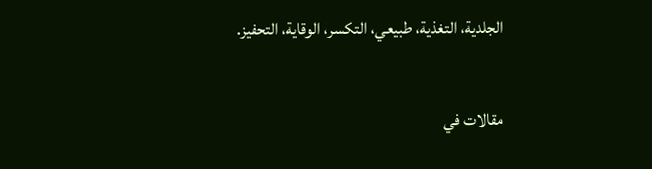الجلدية، التغذية، طبيعي، التكسر، الوقاية، التحفيز.


مقالات في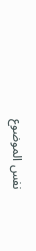نفس الموضوع